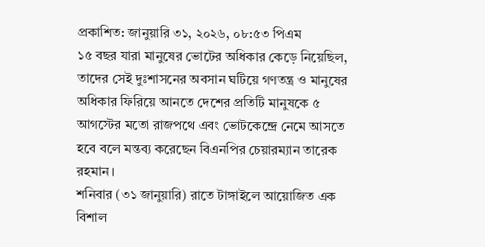প্রকাশিত: জানুয়ারি ৩১, ২০২৬, ০৮:৫৩ পিএম
১৫ বছর যারা মানুষের ভোটের অধিকার কেড়ে নিয়েছিল, তাদের সেই দুঃশাসনের অবসান ঘটিয়ে গণতন্ত্র ও মানুষের অধিকার ফিরিয়ে আনতে দেশের প্রতিটি মানুষকে ৫ আগস্টের মতো রাজপথে এবং ভোটকেন্দ্রে নেমে আসতে হবে বলে মন্তব্য করেছেন বিএনপির চেয়ারম্যান তারেক রহমান।
শনিবার (৩১ জানুয়ারি) রাতে টাঙ্গাইলে আয়োজিত এক বিশাল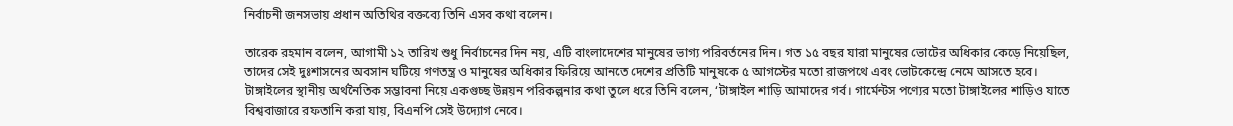নির্বাচনী জনসভায় প্রধান অতিথির বক্তব্যে তিনি এসব কথা বলেন।

তারেক রহমান বলেন, আগামী ১২ তারিখ শুধু নির্বাচনের দিন নয়, এটি বাংলাদেশের মানুষের ভাগ্য পরিবর্তনের দিন। গত ১৫ বছর যারা মানুষের ভোটের অধিকার কেড়ে নিয়েছিল, তাদের সেই দুঃশাসনের অবসান ঘটিয়ে গণতন্ত্র ও মানুষের অধিকার ফিরিয়ে আনতে দেশের প্রতিটি মানুষকে ৫ আগস্টের মতো রাজপথে এবং ভোটকেন্দ্রে নেমে আসতে হবে।
টাঙ্গাইলের স্থানীয় অর্থনৈতিক সম্ভাবনা নিয়ে একগুচ্ছ উন্নয়ন পরিকল্পনার কথা তুলে ধরে তিনি বলেন, ‘টাঙ্গাইল শাড়ি আমাদের গর্ব। গার্মেন্টস পণ্যের মতো টাঙ্গাইলের শাড়িও যাতে বিশ্ববাজারে রফতানি করা যায়, বিএনপি সেই উদ্যোগ নেবে।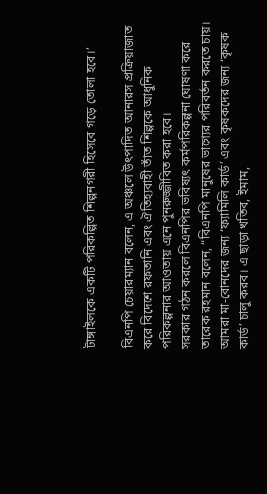টাঙ্গাইলকে একটি পরিকল্পিত শিল্পনগরী হিসেবে গড়ে তোলা হবে।’

বিএনপি চেয়ারম্যান বলেন, এ অঞ্চলে উৎপাদিত আনারস প্রক্রিয়াজাত করে বিদেশে রফতানি এবং ঐতিহ্যবাহী তাঁত শিল্পকে আধুনিক পরিকল্পনার আওতায় এনে পুনরুজ্জীবিত করা হবে।
সরকার গঠন করলে বিএনপির ভবিষ্যৎ কর্মপরিকল্পনা ঘোষণা করে তারেক রহমান বলেন, “বিএনপি মানুষের ভাগ্যের পরিবর্তন করতে চায়। আমরা মা-বোনদের জন্য ‘ফ্যামিলি কার্ড’ এবং কৃষকদের জন্য ‘কৃষক কার্ড’ চালু করব। এ ছাড়া খতিব, ইমাম,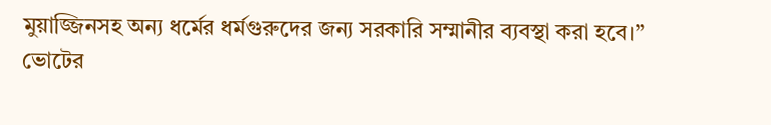মুয়াজ্জিনসহ অন্য ধর্মের ধর্মগুরুদের জন্য সরকারি সম্মানীর ব্যবস্থা করা হবে।”
ভোটের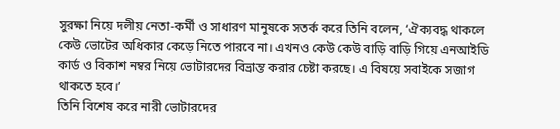সুরক্ষা নিয়ে দলীয় নেতা-কর্মী ও সাধারণ মানুষকে সতর্ক করে তিনি বলেন, ‘ঐক্যবদ্ধ থাকলে কেউ ভোটের অধিকার কেড়ে নিতে পারবে না। এখনও কেউ কেউ বাড়ি বাড়ি গিয়ে এনআইডি কার্ড ও বিকাশ নম্বর নিয়ে ভোটারদের বিভ্রান্ত করার চেষ্টা করছে। এ বিষয়ে সবাইকে সজাগ থাকতে হবে।’
তিনি বিশেষ করে নারী ভোটারদের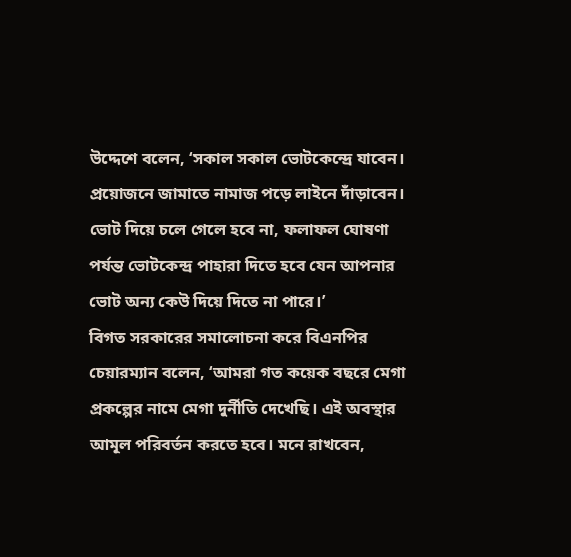উদ্দেশে বলেন, ‘সকাল সকাল ভোটকেন্দ্রে যাবেন। প্রয়োজনে জামাতে নামাজ পড়ে লাইনে দাঁড়াবেন। ভোট দিয়ে চলে গেলে হবে না, ফলাফল ঘোষণা পর্যন্ত ভোটকেন্দ্র পাহারা দিতে হবে যেন আপনার ভোট অন্য কেউ দিয়ে দিতে না পারে।’
বিগত সরকারের সমালোচনা করে বিএনপির চেয়ারম্যান বলেন, ‘আমরা গত কয়েক বছরে মেগা প্রকল্পের নামে মেগা দুর্নীতি দেখেছি। এই অবস্থার আমূল পরিবর্তন করতে হবে। মনে রাখবেন,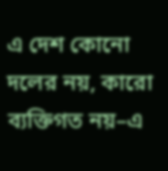এ দেশ কোনো দলের নয়, কারো ব্যক্তিগত নয়–এ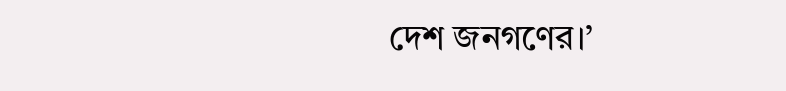দেশ জনগণের।’